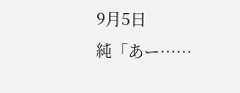9月5日
純「あー……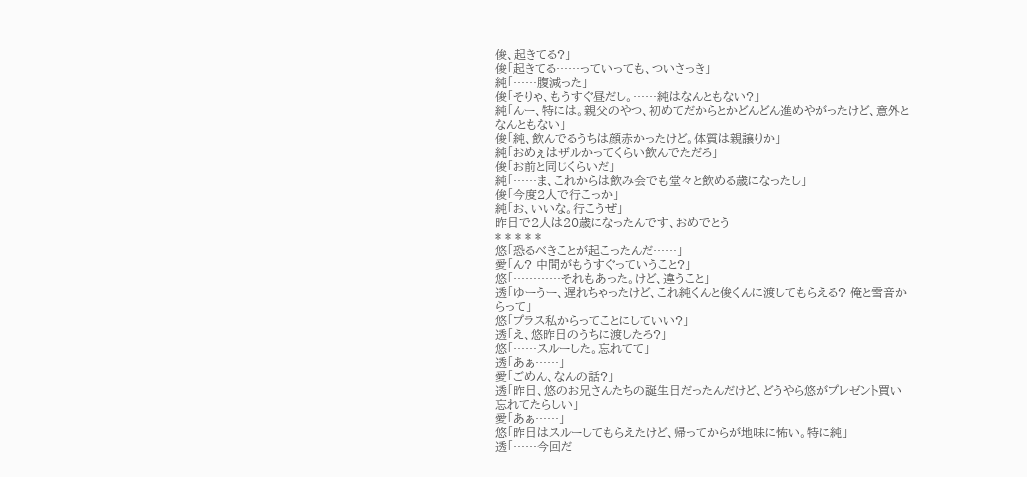俊、起きてる?」
俊「起きてる……っていっても、ついさっき」
純「……腹減った」
俊「そりゃ、もうすぐ昼だし。……純はなんともない?」
純「んー、特には。親父のやつ、初めてだからとかどんどん進めやがったけど、意外となんともない」
俊「純、飲んでるうちは顔赤かったけど。体質は親譲りか」
純「おめぇはザルかってくらい飲んでただろ」
俊「お前と同じくらいだ」
純「……ま、これからは飲み会でも堂々と飲める歳になったし」
俊「今度2人で行こっか」
純「お、いいな。行こうぜ」
昨日で2人は20歳になったんです、おめでとう
* * * * *
悠「恐るべきことが起こったんだ……」
愛「ん? 中間がもうすぐっていうこと?」
悠「…………それもあった。けど、違うこと」
透「ゆーうー、遅れちゃったけど、これ純くんと俊くんに渡してもらえる? 俺と雪音からって」
悠「プラス私からってことにしていい?」
透「え、悠昨日のうちに渡したろ?」
悠「……スルーした。忘れてて」
透「あぁ……」
愛「ごめん、なんの話?」
透「昨日、悠のお兄さんたちの誕生日だったんだけど、どうやら悠がプレゼント買い忘れてたらしい」
愛「あぁ……」
悠「昨日はスルーしてもらえたけど、帰ってからが地味に怖い。特に純」
透「……今回だ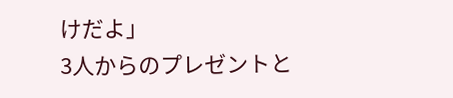けだよ」
3人からのプレゼントと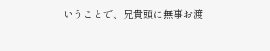いうことで、兄貴頭に無事お渡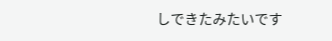しできたみたいです